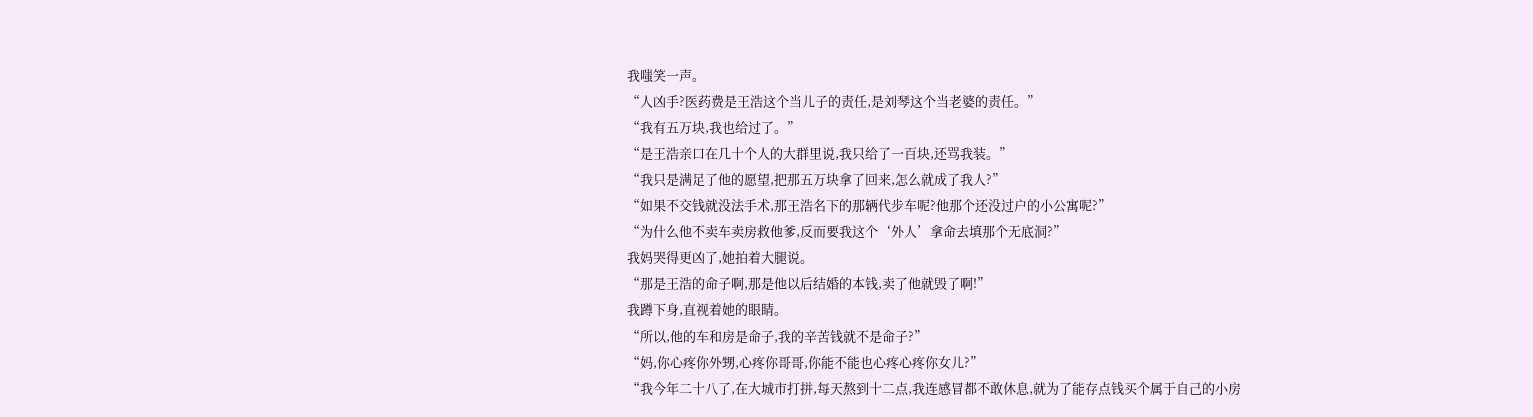我嗤笑一声。
“人凶手?医药费是王浩这个当儿子的责任,是刘琴这个当老婆的责任。”
“我有五万块,我也给过了。”
“是王浩亲口在几十个人的大群里说,我只给了一百块,还骂我装。”
“我只是满足了他的愿望,把那五万块拿了回来,怎么就成了我人?”
“如果不交钱就没法手术,那王浩名下的那辆代步车呢?他那个还没过户的小公寓呢?”
“为什么他不卖车卖房救他爹,反而要我这个‘外人’拿命去填那个无底洞?”
我妈哭得更凶了,她拍着大腿说。
“那是王浩的命子啊,那是他以后结婚的本钱,卖了他就毁了啊!”
我蹲下身,直视着她的眼睛。
“所以,他的车和房是命子,我的辛苦钱就不是命子?”
“妈,你心疼你外甥,心疼你哥哥,你能不能也心疼心疼你女儿?”
“我今年二十八了,在大城市打拼,每天熬到十二点,我连感冒都不敢休息,就为了能存点钱买个属于自己的小房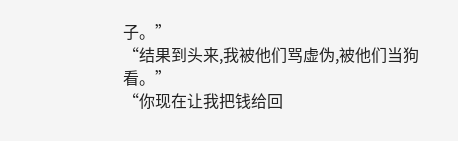子。”
“结果到头来,我被他们骂虚伪,被他们当狗看。”
“你现在让我把钱给回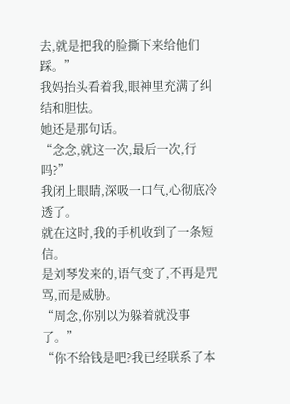去,就是把我的脸撕下来给他们踩。”
我妈抬头看着我,眼神里充满了纠结和胆怯。
她还是那句话。
“念念,就这一次,最后一次,行吗?”
我闭上眼睛,深吸一口气,心彻底冷透了。
就在这时,我的手机收到了一条短信。
是刘琴发来的,语气变了,不再是咒骂,而是威胁。
“周念,你别以为躲着就没事了。”
“你不给钱是吧?我已经联系了本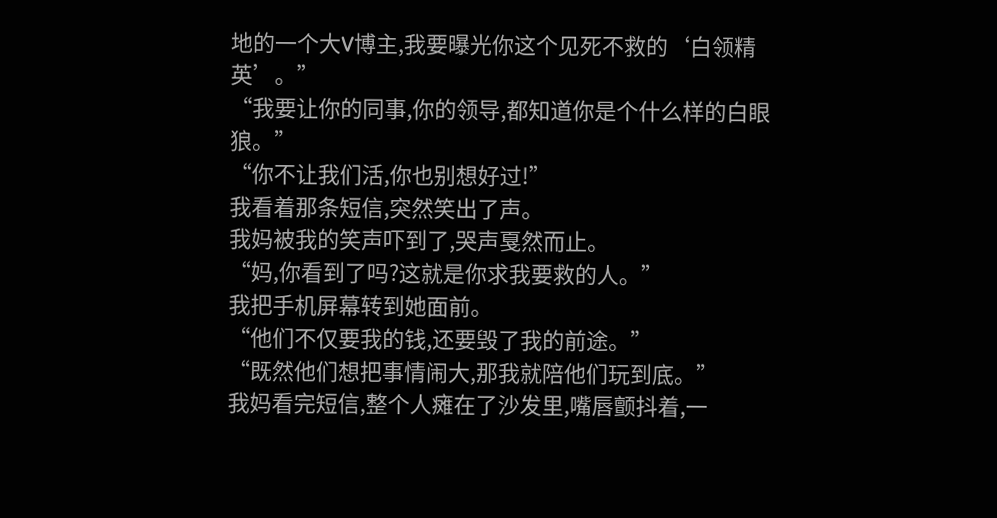地的一个大V博主,我要曝光你这个见死不救的‘白领精英’。”
“我要让你的同事,你的领导,都知道你是个什么样的白眼狼。”
“你不让我们活,你也别想好过!”
我看着那条短信,突然笑出了声。
我妈被我的笑声吓到了,哭声戛然而止。
“妈,你看到了吗?这就是你求我要救的人。”
我把手机屏幕转到她面前。
“他们不仅要我的钱,还要毁了我的前途。”
“既然他们想把事情闹大,那我就陪他们玩到底。”
我妈看完短信,整个人瘫在了沙发里,嘴唇颤抖着,一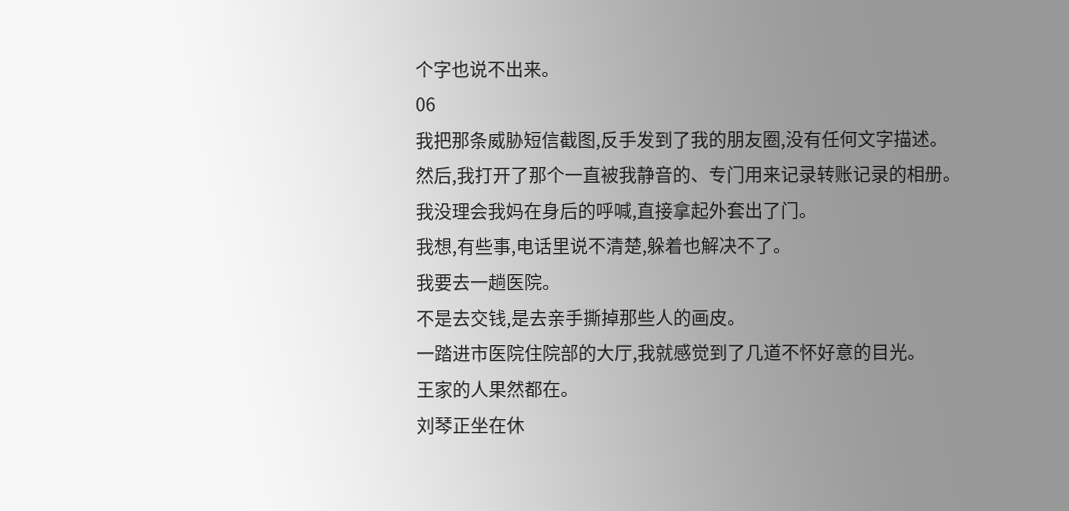个字也说不出来。
06
我把那条威胁短信截图,反手发到了我的朋友圈,没有任何文字描述。
然后,我打开了那个一直被我静音的、专门用来记录转账记录的相册。
我没理会我妈在身后的呼喊,直接拿起外套出了门。
我想,有些事,电话里说不清楚,躲着也解决不了。
我要去一趟医院。
不是去交钱,是去亲手撕掉那些人的画皮。
一踏进市医院住院部的大厅,我就感觉到了几道不怀好意的目光。
王家的人果然都在。
刘琴正坐在休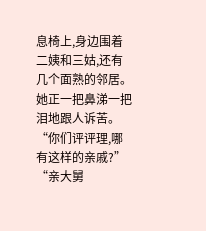息椅上,身边围着二姨和三姑,还有几个面熟的邻居。
她正一把鼻涕一把泪地跟人诉苦。
“你们评评理,哪有这样的亲戚?”
“亲大舅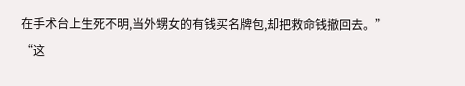在手术台上生死不明,当外甥女的有钱买名牌包,却把救命钱撤回去。”
“这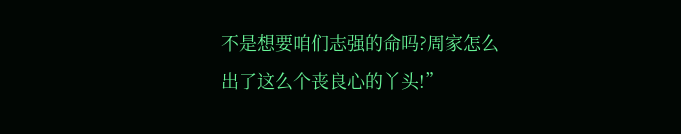不是想要咱们志强的命吗?周家怎么出了这么个丧良心的丫头!”